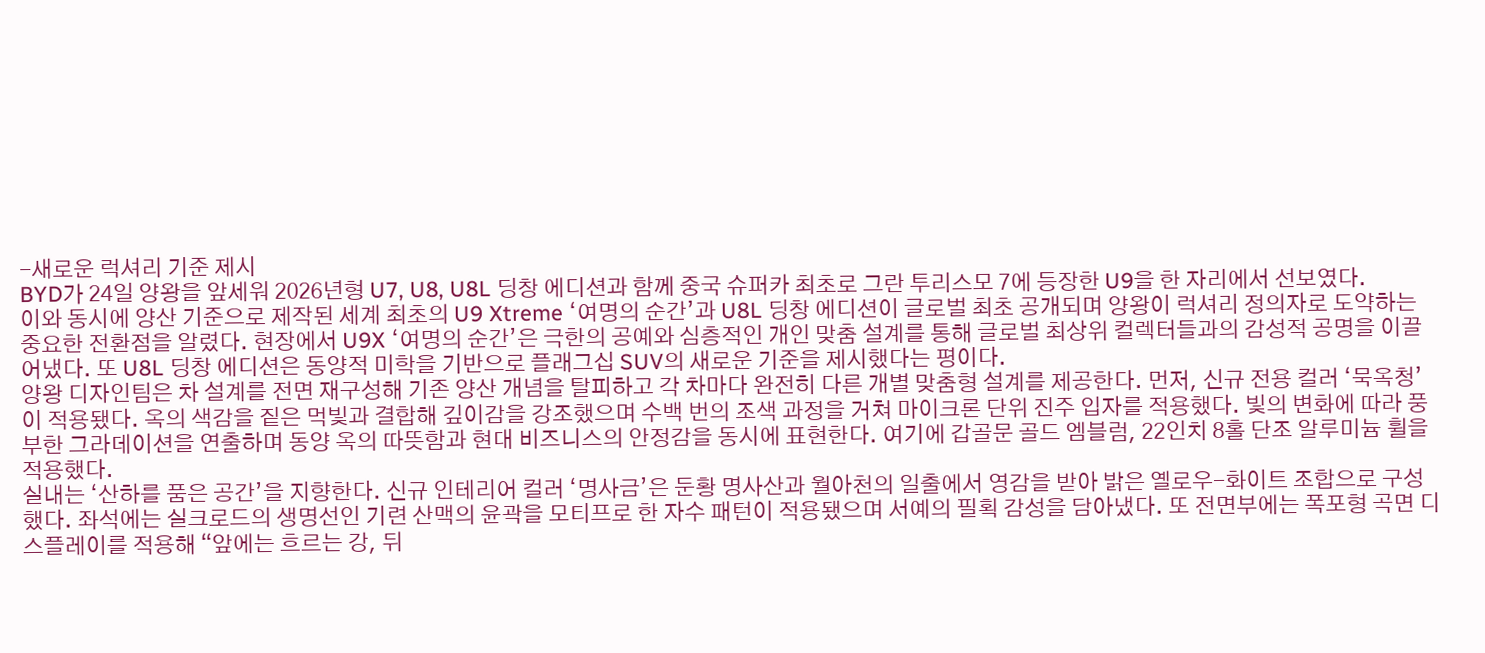-새로운 럭셔리 기준 제시
BYD가 24일 양왕을 앞세워 2026년형 U7, U8, U8L 딩창 에디션과 함께 중국 슈퍼카 최초로 그란 투리스모 7에 등장한 U9을 한 자리에서 선보였다.
이와 동시에 양산 기준으로 제작된 세계 최초의 U9 Xtreme ‘여명의 순간’과 U8L 딩창 에디션이 글로벌 최초 공개되며 양왕이 럭셔리 정의자로 도약하는 중요한 전환점을 알렸다. 현장에서 U9X ‘여명의 순간’은 극한의 공예와 심층적인 개인 맞춤 설계를 통해 글로벌 최상위 컬렉터들과의 감성적 공명을 이끌어냈다. 또 U8L 딩창 에디션은 동양적 미학을 기반으로 플래그십 SUV의 새로운 기준을 제시했다는 평이다.
양왕 디자인팀은 차 설계를 전면 재구성해 기존 양산 개념을 탈피하고 각 차마다 완전히 다른 개별 맞춤형 설계를 제공한다. 먼저, 신규 전용 컬러 ‘묵옥청’이 적용됐다. 옥의 색감을 짙은 먹빛과 결합해 깊이감을 강조했으며 수백 번의 조색 과정을 거쳐 마이크론 단위 진주 입자를 적용했다. 빛의 변화에 따라 풍부한 그라데이션을 연출하며 동양 옥의 따뜻함과 현대 비즈니스의 안정감을 동시에 표현한다. 여기에 갑골문 골드 엠블럼, 22인치 8홀 단조 알루미늄 휠을 적용했다.
실내는 ‘산하를 품은 공간’을 지향한다. 신규 인테리어 컬러 ‘명사금’은 둔황 명사산과 월아천의 일출에서 영감을 받아 밝은 옐로우-화이트 조합으로 구성했다. 좌석에는 실크로드의 생명선인 기련 산맥의 윤곽을 모티프로 한 자수 패턴이 적용됐으며 서예의 필획 감성을 담아냈다. 또 전면부에는 폭포형 곡면 디스플레이를 적용해 “앞에는 흐르는 강, 뒤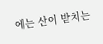에는 산이 받치는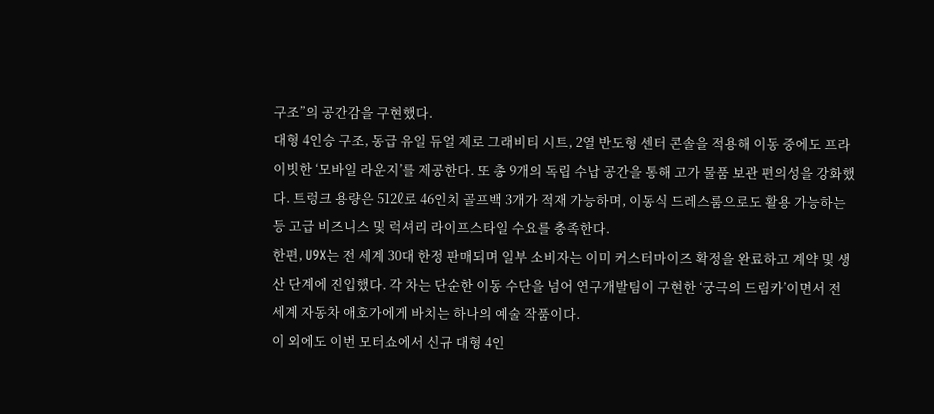구조”의 공간감을 구현했다.
대형 4인승 구조, 동급 유일 듀얼 제로 그래비티 시트, 2열 반도형 센터 콘솔을 적용해 이동 중에도 프라이빗한 ‘모바일 라운지’를 제공한다. 또 총 9개의 독립 수납 공간을 통해 고가 물품 보관 편의성을 강화했다. 트렁크 용량은 512ℓ로 46인치 골프백 3개가 적재 가능하며, 이동식 드레스룸으로도 활용 가능하는 등 고급 비즈니스 및 럭셔리 라이프스타일 수요를 충족한다.
한편, U9X는 전 세계 30대 한정 판매되며 일부 소비자는 이미 커스터마이즈 확정을 완료하고 계약 및 생산 단계에 진입했다. 각 차는 단순한 이동 수단을 넘어 연구개발팀이 구현한 ‘궁극의 드림카’이면서 전 세계 자동차 애호가에게 바치는 하나의 예술 작품이다.
이 외에도 이번 모터쇼에서 신규 대형 4인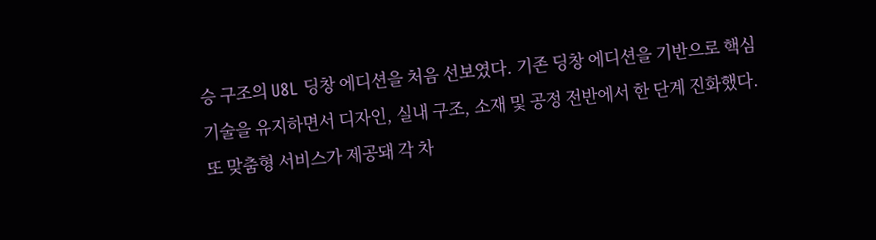승 구조의 U8L 딩창 에디션을 처음 선보였다. 기존 딩창 에디션을 기반으로 핵심 기술을 유지하면서 디자인, 실내 구조, 소재 및 공정 전반에서 한 단계 진화했다. 또 맞춤형 서비스가 제공돼 각 차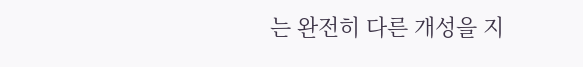는 완전히 다른 개성을 지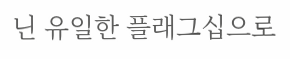닌 유일한 플래그십으로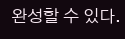완성할 수 있다.